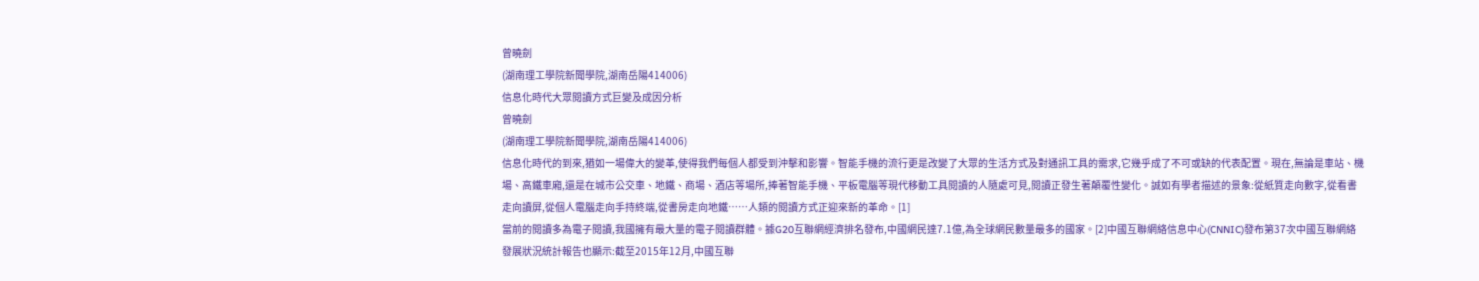曾曉劍
(湖南理工學院新聞學院,湖南岳陽414006)
信息化時代大眾閱讀方式巨變及成因分析
曾曉劍
(湖南理工學院新聞學院,湖南岳陽414006)
信息化時代的到來,猶如一場偉大的變革,使得我們每個人都受到沖擊和影響。智能手機的流行更是改變了大眾的生活方式及對通訊工具的需求,它幾乎成了不可或缺的代表配置。現在,無論是車站、機場、高鐵車廂,還是在城市公交車、地鐵、商場、酒店等場所,捧著智能手機、平板電腦等現代移動工具閱讀的人隨處可見,閱讀正發生著顛覆性變化。誠如有學者描述的景象:從紙質走向數字,從看書走向讀屏,從個人電腦走向手持終端,從書房走向地鐵……人類的閱讀方式正迎來新的革命。[1]
當前的閱讀多為電子閱讀,我國擁有最大量的電子閱讀群體。據G20互聯網經濟排名發布,中國網民達7.1億,為全球網民數量最多的國家。[2]中國互聯網絡信息中心(CNNIC)發布第37次中國互聯網絡發展狀況統計報告也顯示:截至2015年12月,中國互聯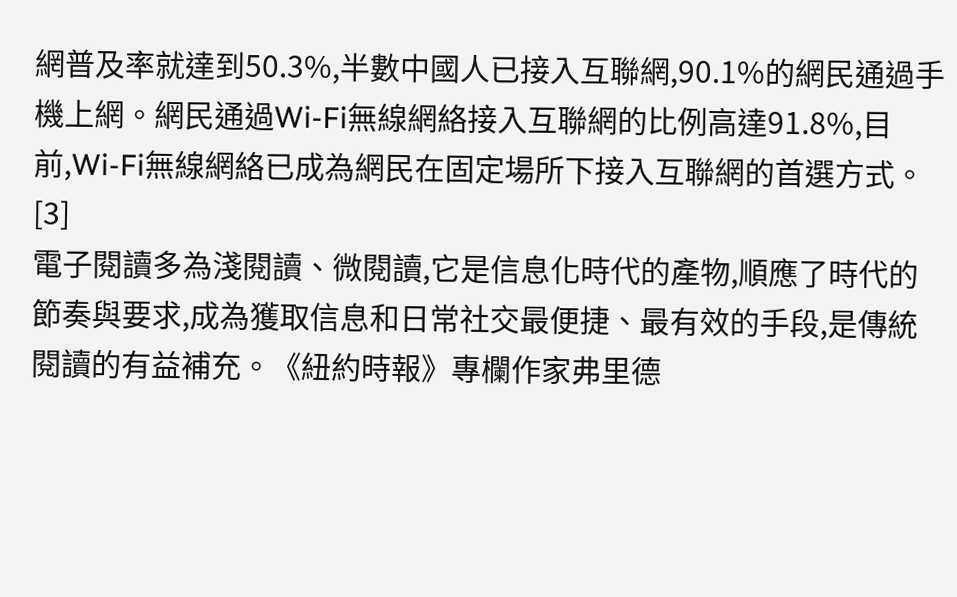網普及率就達到50.3%,半數中國人已接入互聯網,90.1%的網民通過手機上網。網民通過Wi-Fi無線網絡接入互聯網的比例高達91.8%,目前,Wi-Fi無線網絡已成為網民在固定場所下接入互聯網的首選方式。[3]
電子閱讀多為淺閱讀、微閱讀,它是信息化時代的產物,順應了時代的節奏與要求,成為獲取信息和日常社交最便捷、最有效的手段,是傳統閱讀的有益補充。《紐約時報》專欄作家弗里德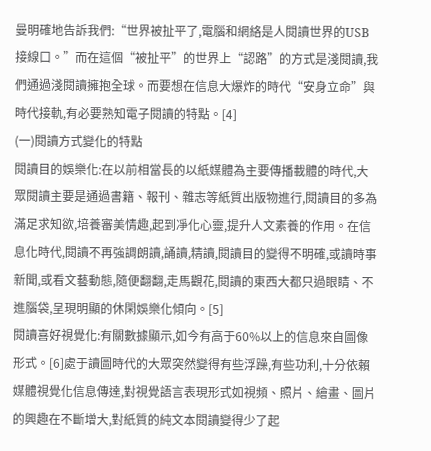曼明確地告訴我們:“世界被扯平了,電腦和網絡是人閱讀世界的USB接線口。”而在這個“被扯平”的世界上“認路”的方式是淺閱讀,我們通過淺閱讀擁抱全球。而要想在信息大爆炸的時代“安身立命”與時代接軌,有必要熟知電子閱讀的特點。[4]
(一)閱讀方式變化的特點
閱讀目的娛樂化:在以前相當長的以紙媒體為主要傳播載體的時代,大眾閱讀主要是通過書籍、報刊、雜志等紙質出版物進行,閱讀目的多為滿足求知欲,培養審美情趣,起到凈化心靈,提升人文素養的作用。在信息化時代,閱讀不再強調朗讀,誦讀,精讀,閱讀目的變得不明確,或讀時事新聞,或看文藝動態,隨便翻翻,走馬觀花,閱讀的東西大都只過眼睛、不進腦袋,呈現明顯的休閑娛樂化傾向。[5]
閱讀喜好視覺化:有關數據顯示,如今有高于60%以上的信息來自圖像形式。[6]處于讀圖時代的大眾突然變得有些浮躁,有些功利,十分依賴媒體視覺化信息傳達,對視覺語言表現形式如視頻、照片、繪畫、圖片的興趣在不斷增大,對紙質的純文本閱讀變得少了起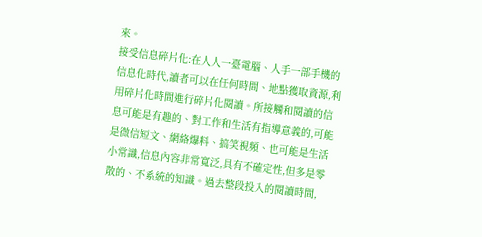來。
接受信息碎片化:在人人一臺電腦、人手一部手機的信息化時代,讀者可以在任何時間、地點獲取資源,利用碎片化時間進行碎片化閱讀。所接觸和閱讀的信息可能是有趣的、對工作和生活有指導意義的,可能是微信短文、網絡爆料、搞笑視頻、也可能是生活小常識,信息內容非常寬泛,具有不確定性,但多是零散的、不系統的知識。過去整段投入的閱讀時間,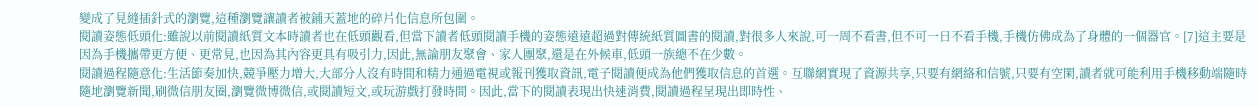變成了見縫插針式的瀏覽,這種瀏覽讓讀者被鋪天蓋地的碎片化信息所包圍。
閱讀姿態低頭化:雖說以前閱讀紙質文本時讀者也在低頭觀看,但當下讀者低頭閱讀手機的姿態遠遠超過對傳統紙質圖書的閱讀,對很多人來說,可一周不看書,但不可一日不看手機,手機仿佛成為了身體的一個器官。[7]這主要是因為手機攜帶更方便、更常見,也因為其內容更具有吸引力,因此,無論朋友聚會、家人團聚,還是在外候車,低頭一族總不在少數。
閱讀過程隨意化:生活節奏加快,競爭壓力增大,大部分人沒有時間和精力通過電視或報刊獲取資訊,電子閱讀便成為他們獲取信息的首選。互聯網實現了資源共享,只要有網絡和信號,只要有空閑,讀者就可能利用手機移動端隨時隨地瀏覽新聞,刷微信朋友圈,瀏覽微博微信,或閱讀短文,或玩游戲打發時間。因此,當下的閱讀表現出快速消費,閱讀過程呈現出即時性、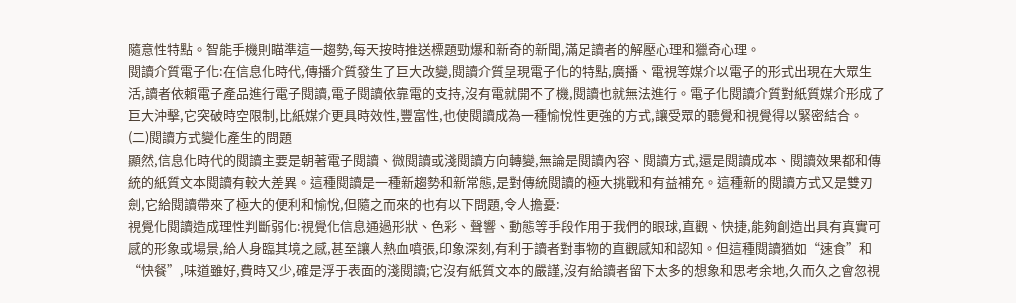隨意性特點。智能手機則瞄準這一趨勢,每天按時推送標題勁爆和新奇的新聞,滿足讀者的解壓心理和獵奇心理。
閱讀介質電子化:在信息化時代,傳播介質發生了巨大改變,閱讀介質呈現電子化的特點,廣播、電視等媒介以電子的形式出現在大眾生活,讀者依賴電子產品進行電子閱讀,電子閱讀依靠電的支持,沒有電就開不了機,閱讀也就無法進行。電子化閱讀介質對紙質媒介形成了巨大沖擊,它突破時空限制,比紙媒介更具時效性,豐富性,也使閱讀成為一種愉悅性更強的方式,讓受眾的聽覺和視覺得以緊密結合。
(二)閱讀方式變化產生的問題
顯然,信息化時代的閱讀主要是朝著電子閱讀、微閱讀或淺閱讀方向轉變,無論是閱讀內容、閱讀方式,還是閱讀成本、閱讀效果都和傳統的紙質文本閱讀有較大差異。這種閱讀是一種新趨勢和新常態,是對傳統閱讀的極大挑戰和有益補充。這種新的閱讀方式又是雙刃劍,它給閱讀帶來了極大的便利和愉悅,但隨之而來的也有以下問題,令人擔憂:
視覺化閱讀造成理性判斷弱化:視覺化信息通過形狀、色彩、聲響、動態等手段作用于我們的眼球,直觀、快捷,能夠創造出具有真實可感的形象或場景,給人身臨其境之感,甚至讓人熱血噴張,印象深刻,有利于讀者對事物的直觀感知和認知。但這種閱讀猶如“速食”和“快餐”,味道雖好,費時又少,確是浮于表面的淺閱讀;它沒有紙質文本的嚴謹,沒有給讀者留下太多的想象和思考余地,久而久之會忽視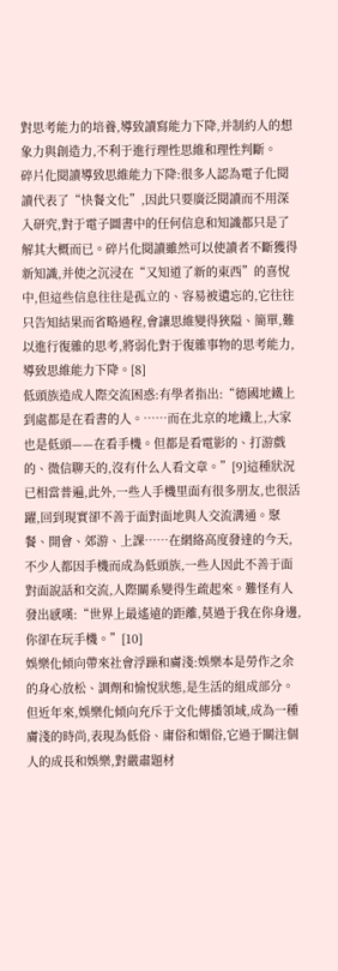對思考能力的培養,導致讀寫能力下降,并制約人的想象力與創造力,不利于進行理性思維和理性判斷。
碎片化閱讀導致思維能力下降:很多人認為電子化閱讀代表了“快餐文化”,因此只要廣泛閱讀而不用深入研究,對于電子圖書中的任何信息和知識都只是了解其大概而已。碎片化閱讀雖然可以使讀者不斷獲得新知識,并使之沉浸在“又知道了新的東西”的喜悅中,但這些信息往往是孤立的、容易被遺忘的,它往往只告知結果而省略過程,會讓思維變得狹隘、簡單,難以進行復雜的思考,將弱化對于復雜事物的思考能力,導致思維能力下降。[8]
低頭族造成人際交流困惑:有學者指出:“德國地鐵上到處都是在看書的人。……而在北京的地鐵上,大家也是低頭——在看手機。但都是看電影的、打游戲的、微信聊天的,沒有什么人看文章。”[9]這種狀況已相當普遍,此外,一些人手機里面有很多朋友,也很活躍,回到現實卻不善于面對面地與人交流溝通。聚餐、開會、郊游、上課……在網絡高度發達的今天,不少人都因手機而成為低頭族,一些人因此不善于面對面說話和交流,人際關系變得生疏起來。難怪有人發出感嘆:“世界上最遙遠的距離,莫過于我在你身邊,你卻在玩手機。”[10]
娛樂化傾向帶來社會浮躁和膚淺:娛樂本是勞作之余的身心放松、調劑和愉悅狀態,是生活的組成部分。但近年來,娛樂化傾向充斥于文化傳播領域,成為一種膚淺的時尚,表現為低俗、庸俗和媚俗,它過于關注個人的成長和娛樂,對嚴肅題材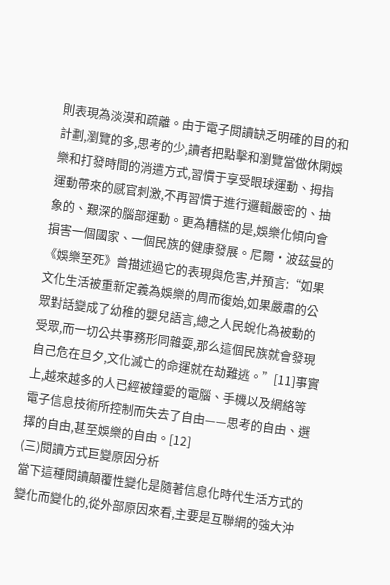則表現為淡漠和疏離。由于電子閱讀缺乏明確的目的和計劃,瀏覽的多,思考的少,讀者把點擊和瀏覽當做休閑娛樂和打發時間的消遣方式,習慣于享受眼球運動、拇指運動帶來的感官刺激,不再習慣于進行邏輯嚴密的、抽象的、艱深的腦部運動。更為糟糕的是,娛樂化傾向會損害一個國家、一個民族的健康發展。尼爾·波茲曼的《娛樂至死》曾描述過它的表現與危害,并預言:“如果文化生活被重新定義為娛樂的周而復始,如果嚴肅的公眾對話變成了幼稚的嬰兒語言,總之人民蛻化為被動的受眾,而一切公共事務形同雜耍,那么這個民族就會發現自己危在旦夕,文化滅亡的命運就在劫難逃。”[11]事實上,越來越多的人已經被鐘愛的電腦、手機以及網絡等電子信息技術所控制而失去了自由——思考的自由、選擇的自由,甚至娛樂的自由。[12]
(三)閱讀方式巨變原因分析
當下這種閱讀顛覆性變化是隨著信息化時代生活方式的變化而變化的,從外部原因來看,主要是互聯網的強大沖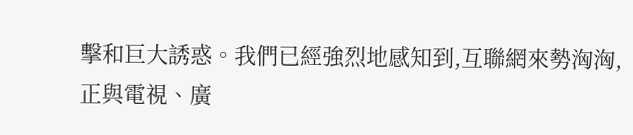擊和巨大誘惑。我們已經強烈地感知到,互聯網來勢洶洶,正與電視、廣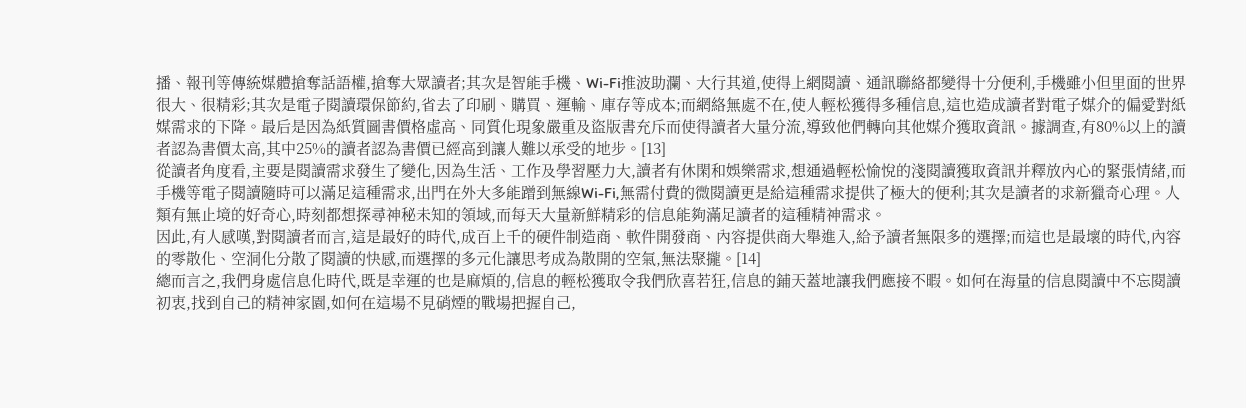播、報刊等傳統媒體搶奪話語權,搶奪大眾讀者;其次是智能手機、Wi-Fi推波助瀾、大行其道,使得上網閱讀、通訊聯絡都變得十分便利,手機雖小但里面的世界很大、很精彩;其次是電子閱讀環保節約,省去了印刷、購買、運輸、庫存等成本;而網絡無處不在,使人輕松獲得多種信息,這也造成讀者對電子媒介的偏愛對紙媒需求的下降。最后是因為紙質圖書價格虛高、同質化現象嚴重及盜版書充斥而使得讀者大量分流,導致他們轉向其他媒介獲取資訊。據調查,有80%以上的讀者認為書價太高,其中25%的讀者認為書價已經高到讓人難以承受的地步。[13]
從讀者角度看,主要是閱讀需求發生了變化,因為生活、工作及學習壓力大,讀者有休閑和娛樂需求,想通過輕松愉悅的淺閱讀獲取資訊并釋放內心的緊張情緒,而手機等電子閱讀隨時可以滿足這種需求,出門在外大多能蹭到無線Wi-Fi,無需付費的微閱讀更是給這種需求提供了極大的便利;其次是讀者的求新獵奇心理。人類有無止境的好奇心,時刻都想探尋神秘未知的領域,而每天大量新鮮精彩的信息能夠滿足讀者的這種精神需求。
因此,有人感嘆,對閱讀者而言,這是最好的時代,成百上千的硬件制造商、軟件開發商、內容提供商大舉進入,給予讀者無限多的選擇;而這也是最壞的時代,內容的零散化、空洞化分散了閱讀的快感,而選擇的多元化讓思考成為散開的空氣,無法聚攏。[14]
總而言之,我們身處信息化時代,既是幸運的也是麻煩的,信息的輕松獲取令我們欣喜若狂,信息的鋪天蓋地讓我們應接不暇。如何在海量的信息閱讀中不忘閱讀初衷,找到自己的精神家園,如何在這場不見硝煙的戰場把握自己,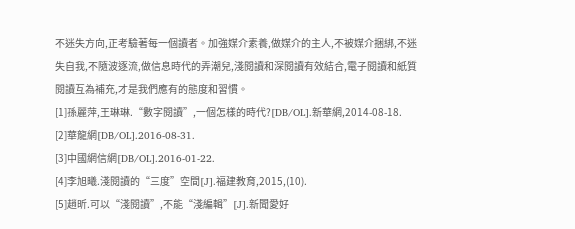不迷失方向,正考驗著每一個讀者。加強媒介素養,做媒介的主人,不被媒介捆綁,不迷失自我,不隨波逐流,做信息時代的弄潮兒,淺閱讀和深閱讀有效結合,電子閱讀和紙質閱讀互為補充,才是我們應有的態度和習慣。
[1]孫麗萍,王琳琳.“數字閱讀”,一個怎樣的時代?[DB/OL].新華網,2014-08-18.
[2]華龍網[DB/OL].2016-08-31.
[3]中國網信網[DB/OL].2016-01-22.
[4]李旭曦.淺閱讀的“三度”空間[J].福建教育,2015,(10).
[5]趙昕.可以“淺閱讀”,不能“淺編輯”[J].新聞愛好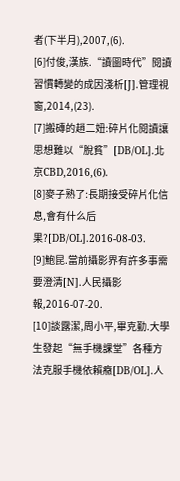者(下半月),2007,(6).
[6]付俊,漢族.“讀圖時代”閱讀習慣轉變的成因淺析[J].管理視窗,2014,(23).
[7]搬磚的趙二妞:碎片化閱讀讓思想難以“脫貧”[DB/OL].北京CBD,2016,(6).
[8]麥子熟了:長期接受碎片化信息,會有什么后果?[DB/OL].2016-08-03.
[9]鮑昆.當前攝影界有許多事需要澄清[N].人民攝影報,2016-07-20.
[10]談露潔,周小平,畢克勤.大學生發起“無手機課堂”各種方法克服手機依賴癥[DB/OL].人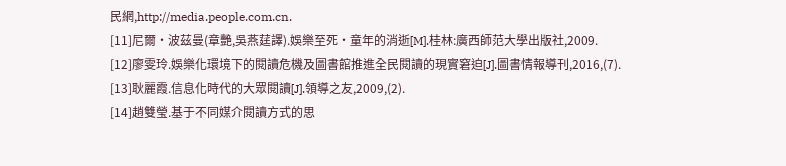民網,http://media.people.com.cn.
[11]尼爾·波茲曼(章艷,吳燕莛譯).娛樂至死·童年的消逝[M].桂林:廣西師范大學出版社,2009.
[12]廖雯玲.娛樂化環境下的閱讀危機及圖書館推進全民閱讀的現實窘迫[J].圖書情報導刊,2016,(7).
[13]耿麗霞.信息化時代的大眾閱讀[J].領導之友,2009,(2).
[14]趙雙瑩.基于不同媒介閱讀方式的思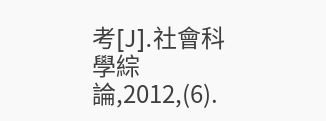考[J].社會科學綜論,2012,(6).